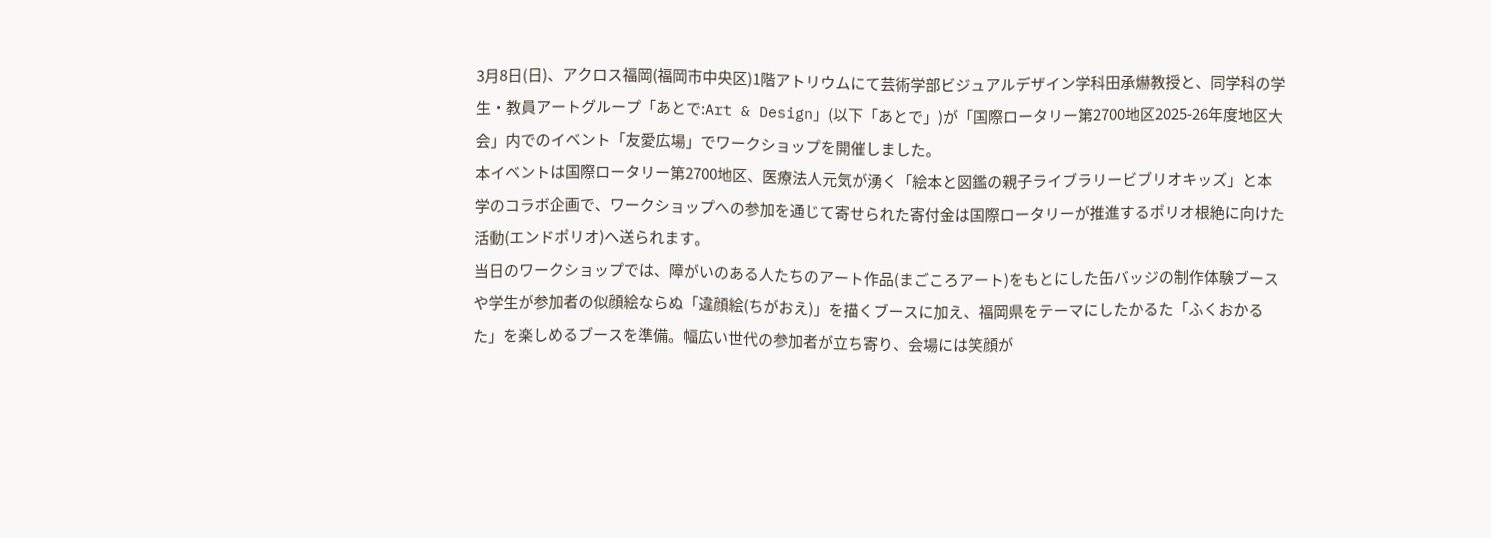3月8日(日)、アクロス福岡(福岡市中央区)1階アトリウムにて芸術学部ビジュアルデザイン学科田承爀教授と、同学科の学生・教員アートグループ「あとで:Art & Design」(以下「あとで」)が「国際ロータリー第2700地区2025-26年度地区大会」内でのイベント「友愛広場」でワークショップを開催しました。
本イベントは国際ロータリー第2700地区、医療法人元気が湧く「絵本と図鑑の親子ライブラリービブリオキッズ」と本学のコラボ企画で、ワークショップへの参加を通じて寄せられた寄付金は国際ロータリーが推進するポリオ根絶に向けた活動(エンドポリオ)へ送られます。
当日のワークショップでは、障がいのある人たちのアート作品(まごころアート)をもとにした缶バッジの制作体験ブースや学生が参加者の似顔絵ならぬ「違顔絵(ちがおえ)」を描くブースに加え、福岡県をテーマにしたかるた「ふくおかるた」を楽しめるブースを準備。幅広い世代の参加者が立ち寄り、会場には笑顔が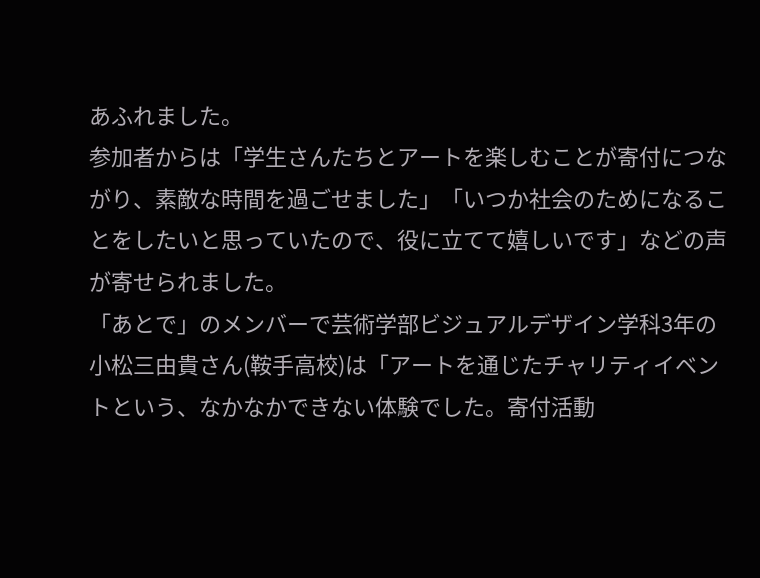あふれました。
参加者からは「学生さんたちとアートを楽しむことが寄付につながり、素敵な時間を過ごせました」「いつか社会のためになることをしたいと思っていたので、役に立てて嬉しいです」などの声が寄せられました。
「あとで」のメンバーで芸術学部ビジュアルデザイン学科3年の小松三由貴さん(鞍手高校)は「アートを通じたチャリティイベントという、なかなかできない体験でした。寄付活動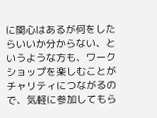に関心はあるが何をしたらいいか分からない、というような方も、ワークショップを楽しむことがチャリティにつながるので、気軽に参加してもら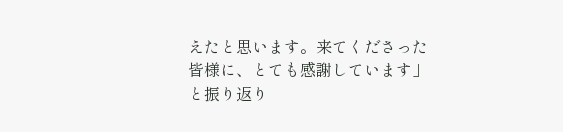えたと思います。来てくださった皆様に、とても感謝しています」と振り返り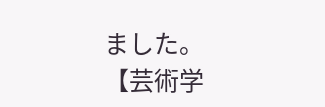ました。
【芸術学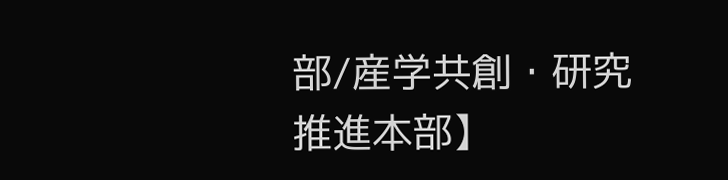部/産学共創・研究推進本部】